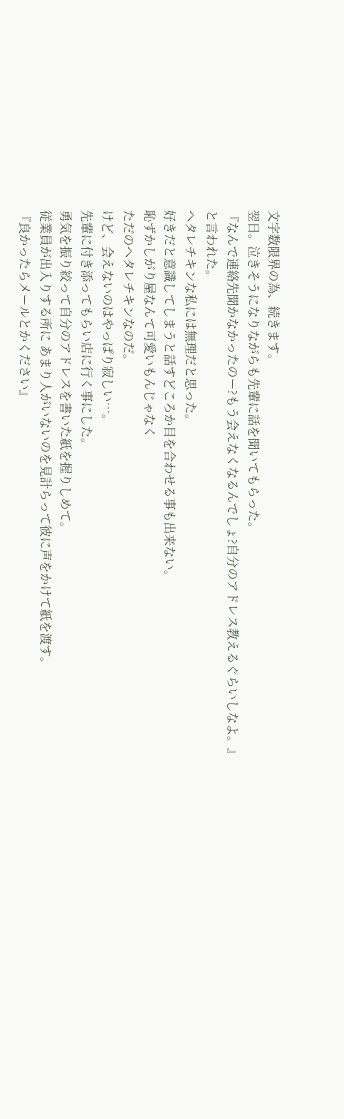文字数限界の為、続きます。
翌日。泣きそうになりながらも先輩に話を聞いてもらった。
『なんで連絡先聞かなかったのー?もう会えなくなるんでしょ?自分のアドレス教えるぐらいしなよ。』
と言われた。
ヘタレチキンな私には無理だと思った。
好きだと意識してしまうと話すどころか目を合わせる事も出来ない。
恥ずかしがり屋なんて可愛いもんじゃなく
ただのヘタレチキンなのだ。
けど、会えないのはやっぱり寂しい…。
先輩に付き添ってもらい店に行く事にした。
勇気を振り絞って自分のアドレスを書いた紙を握りしめて。
従業員が出入りする所に あまり人がいないのを見計らって彼に声をかけて紙を渡す。
『良かったらメールとかください』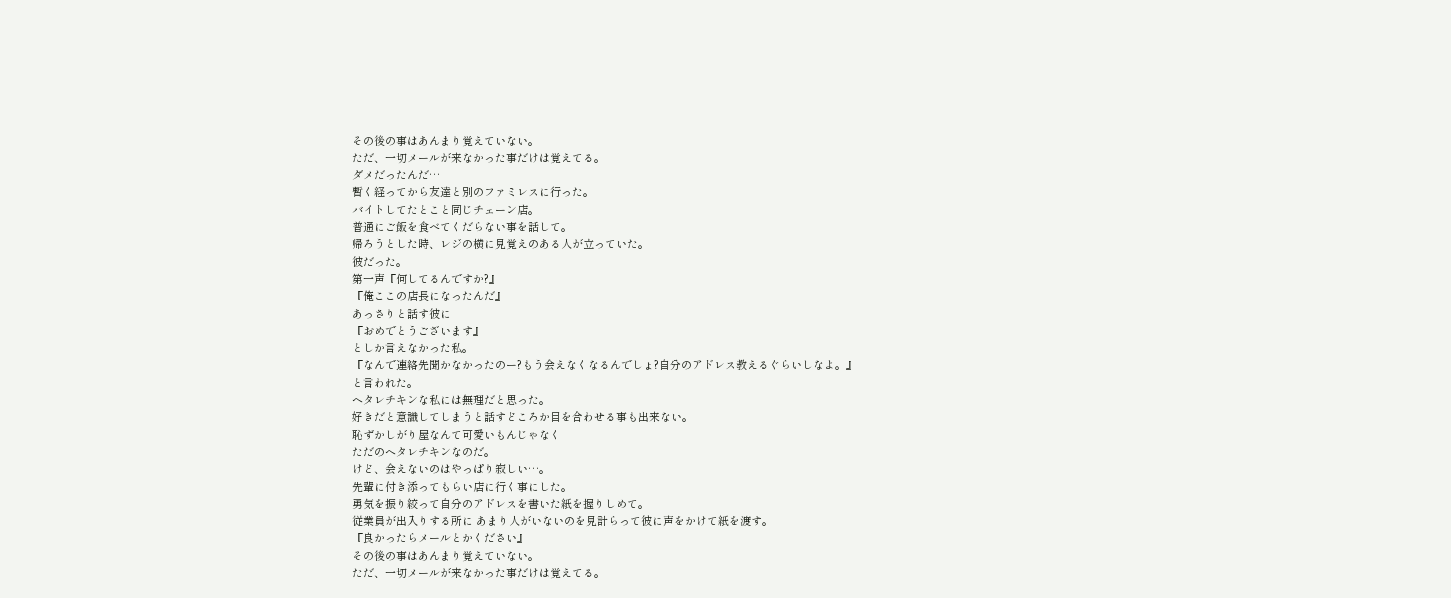その後の事はあんまり覚えていない。
ただ、一切メールが来なかった事だけは覚えてる。
ダメだったんだ…
暫く経ってから友達と別のファミレスに行った。
バイトしてたとこと同じチェーン店。
普通にご飯を食べてくだらない事を話して。
帰ろうとした時、レジの横に見覚えのある人が立っていた。
彼だった。
第一声『何してるんですか?』
『俺ここの店長になったんだ』
あっさりと話す彼に
『おめでとうございます』
としか言えなかった私。
『なんで連絡先聞かなかったのー?もう会えなくなるんでしょ?自分のアドレス教えるぐらいしなよ。』
と言われた。
ヘタレチキンな私には無理だと思った。
好きだと意識してしまうと話すどころか目を合わせる事も出来ない。
恥ずかしがり屋なんて可愛いもんじゃなく
ただのヘタレチキンなのだ。
けど、会えないのはやっぱり寂しい…。
先輩に付き添ってもらい店に行く事にした。
勇気を振り絞って自分のアドレスを書いた紙を握りしめて。
従業員が出入りする所に あまり人がいないのを見計らって彼に声をかけて紙を渡す。
『良かったらメールとかください』
その後の事はあんまり覚えていない。
ただ、一切メールが来なかった事だけは覚えてる。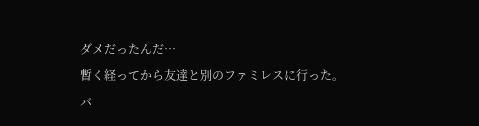ダメだったんだ…
暫く経ってから友達と別のファミレスに行った。
バ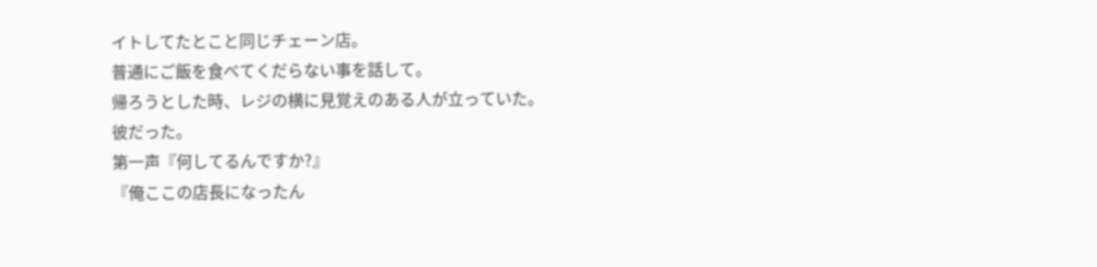イトしてたとこと同じチェーン店。
普通にご飯を食べてくだらない事を話して。
帰ろうとした時、レジの横に見覚えのある人が立っていた。
彼だった。
第一声『何してるんですか?』
『俺ここの店長になったん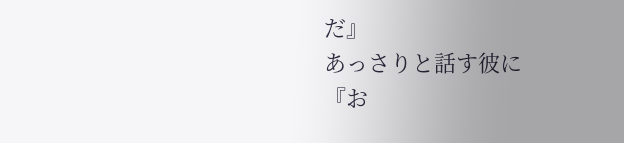だ』
あっさりと話す彼に
『お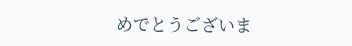めでとうございま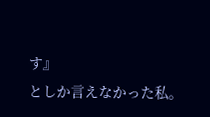す』
としか言えなかった私。